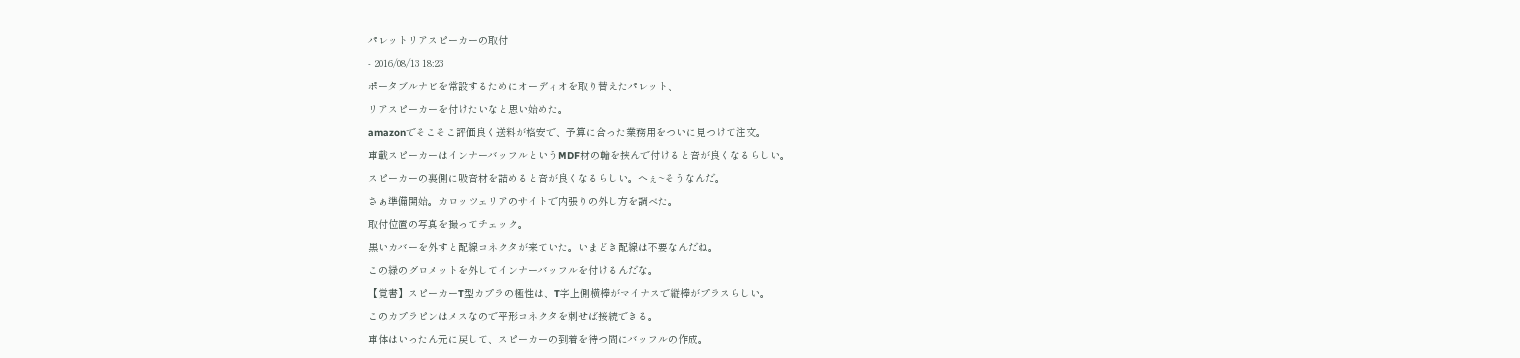パレットリアスピーカーの取付
- 2016/08/13 18:23
ポータブルナビを常設するためにオーディオを取り替えたパレット、
リアスピーカーを付けたいなと思い始めた。
amazonでそこそこ評価良く送料が格安で、予算に合った業務用をついに見つけて注文。
車載スピーカーはインナーバッフルというMDF材の輪を挟んで付けると音が良くなるらしい。
スピーカーの裏側に吸音材を詰めると音が良くなるらしい。へぇ~そうなんだ。
さぁ準備開始。カロッツェリアのサイトで内張りの外し方を調べた。
取付位置の写真を撮ってチェック。
黒いカバーを外すと配線コネクタが来ていた。いまどき配線は不要なんだね。
この緑のグロメットを外してインナーバッフルを付けるんだな。
【覚書】スピーカーT型カプラの極性は、T字上側横棒がマイナスで縦棒がプラスらしい。
このカプラピンはメスなので平形コネクタを刺せば接続できる。
車体はいったん元に戻して、スピーカーの到着を待つ間にバッフルの作成。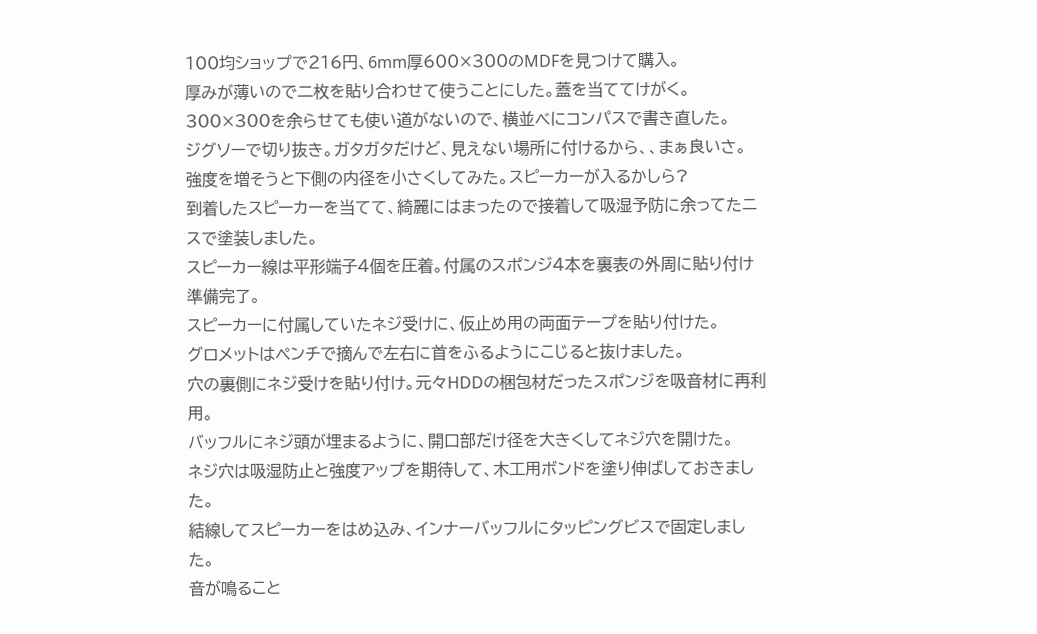100均ショップで216円、6mm厚600×300のMDFを見つけて購入。
厚みが薄いので二枚を貼り合わせて使うことにした。蓋を当ててけがく。
300×300を余らせても使い道がないので、横並べにコンパスで書き直した。
ジグソーで切り抜き。ガタガタだけど、見えない場所に付けるから、、まぁ良いさ。
強度を増そうと下側の内径を小さくしてみた。スピーカーが入るかしら?
到着したスピーカーを当てて、綺麗にはまったので接着して吸湿予防に余ってたニスで塗装しました。
スピーカー線は平形端子4個を圧着。付属のスポンジ4本を裏表の外周に貼り付け準備完了。
スピーカーに付属していたネジ受けに、仮止め用の両面テープを貼り付けた。
グロメットはペンチで摘んで左右に首をふるようにこじると抜けました。
穴の裏側にネジ受けを貼り付け。元々HDDの梱包材だったスポンジを吸音材に再利用。
バッフルにネジ頭が埋まるように、開口部だけ径を大きくしてネジ穴を開けた。
ネジ穴は吸湿防止と強度アップを期待して、木工用ボンドを塗り伸ばしておきました。
結線してスピーカーをはめ込み、インナーバッフルにタッピングビスで固定しました。
音が鳴ること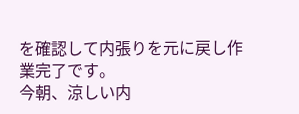を確認して内張りを元に戻し作業完了です。
今朝、涼しい内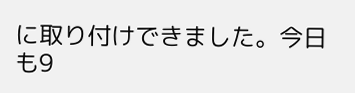に取り付けできました。今日も9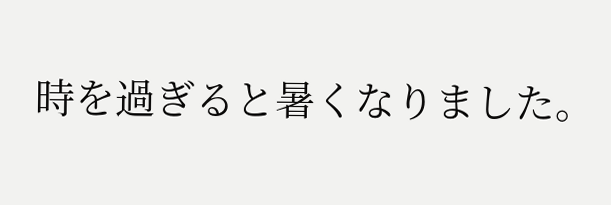時を過ぎると暑くなりました。